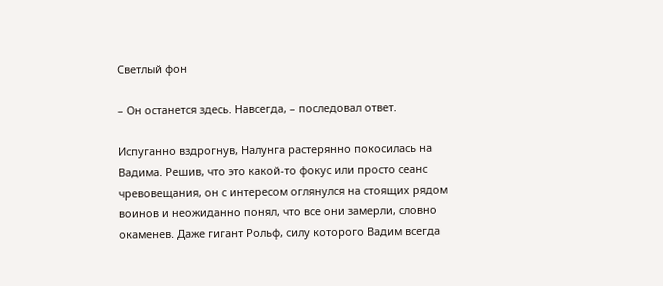Светлый фон

– Он останется здесь. Навсегда, – последовал ответ.

Испуганно вздрогнув, Налунга растерянно покосилась на Вадима. Решив, что это какой-то фокус или просто сеанс чревовещания, он с интересом оглянулся на стоящих рядом воинов и неожиданно понял, что все они замерли, словно окаменев. Даже гигант Рольф, силу которого Вадим всегда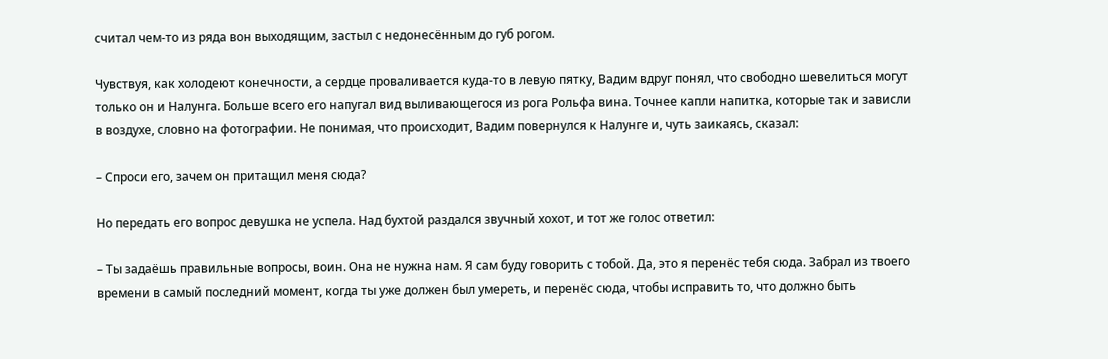считал чем-то из ряда вон выходящим, застыл с недонесённым до губ рогом.

Чувствуя, как холодеют конечности, а сердце проваливается куда-то в левую пятку, Вадим вдруг понял, что свободно шевелиться могут только он и Налунга. Больше всего его напугал вид выливающегося из рога Рольфа вина. Точнее капли напитка, которые так и зависли в воздухе, словно на фотографии. Не понимая, что происходит, Вадим повернулся к Налунге и, чуть заикаясь, сказал:

– Спроси его, зачем он притащил меня сюда?

Но передать его вопрос девушка не успела. Над бухтой раздался звучный хохот, и тот же голос ответил:

– Ты задаёшь правильные вопросы, воин. Она не нужна нам. Я сам буду говорить с тобой. Да, это я перенёс тебя сюда. Забрал из твоего времени в самый последний момент, когда ты уже должен был умереть, и перенёс сюда, чтобы исправить то, что должно быть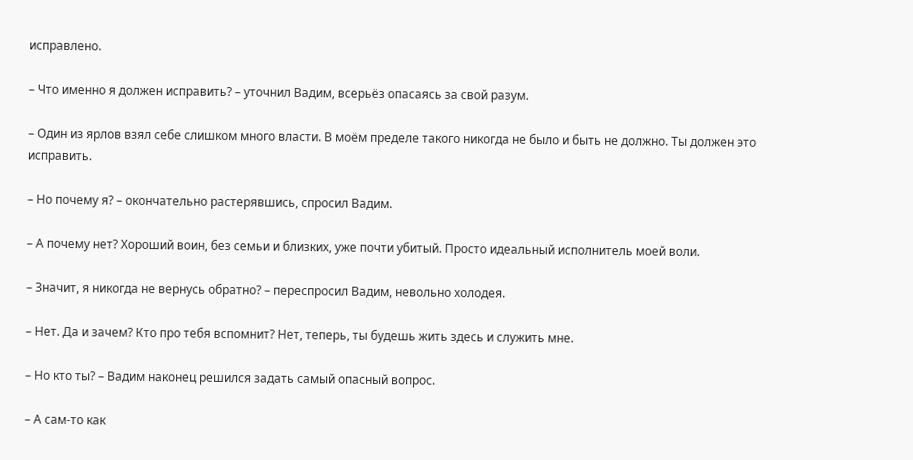исправлено.

– Что именно я должен исправить? – уточнил Вадим, всерьёз опасаясь за свой разум.

– Один из ярлов взял себе слишком много власти. В моём пределе такого никогда не было и быть не должно. Ты должен это исправить.

– Но почему я? – окончательно растерявшись, спросил Вадим.

– А почему нет? Хороший воин, без семьи и близких, уже почти убитый. Просто идеальный исполнитель моей воли.

– Значит, я никогда не вернусь обратно? – переспросил Вадим, невольно холодея.

– Нет. Да и зачем? Кто про тебя вспомнит? Нет, теперь, ты будешь жить здесь и служить мне.

– Но кто ты? – Вадим наконец решился задать самый опасный вопрос.

– А сам-то как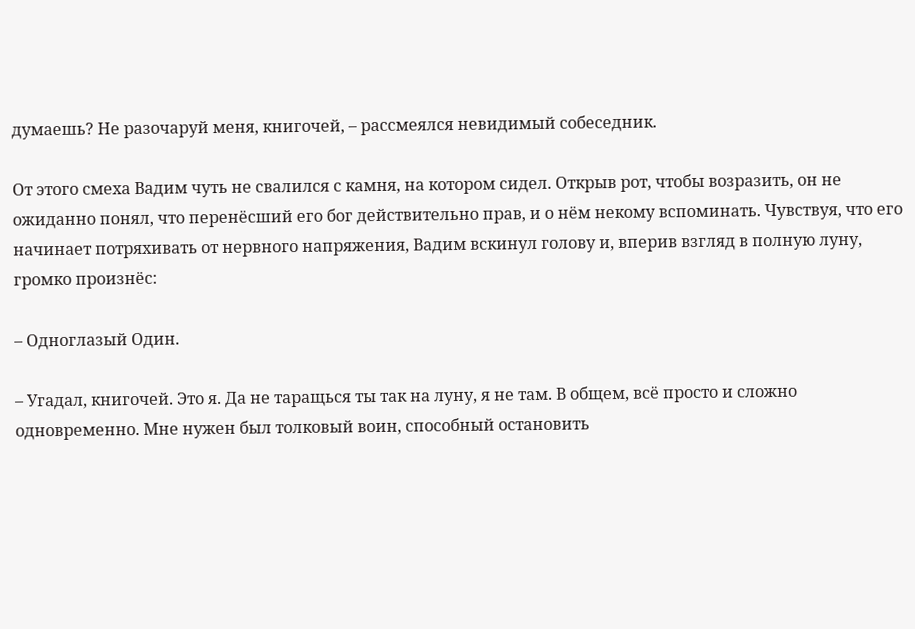думаешь? Не разочаруй меня, книгочей, – рассмеялся невидимый собеседник.

От этого смеха Вадим чуть не свалился с камня, на котором сидел. Открыв рот, чтобы возразить, он не ожиданно понял, что перенёсший его бог действительно прав, и о нём некому вспоминать. Чувствуя, что его начинает потряхивать от нервного напряжения, Вадим вскинул голову и, вперив взгляд в полную луну, громко произнёс:

– Одноглазый Один.

– Угадал, книгочей. Это я. Да не таращься ты так на луну, я не там. В общем, всё просто и сложно одновременно. Мне нужен был толковый воин, способный остановить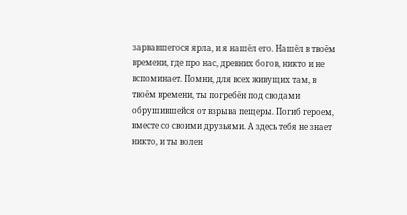зарвавшегося ярла, и я нашёл его. Нашёл в твоём времени, где про нас, древних богов, никто и не вспоминает. Помни, для всех живущих там, в твоём времени, ты погребён под сводами обрушившейся от взрыва пещеры. Погиб героем, вместе со своими друзьями. А здесь тебя не знает никто, и ты волен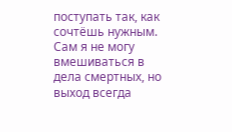поступать так, как сочтёшь нужным. Сам я не могу вмешиваться в дела смертных, но выход всегда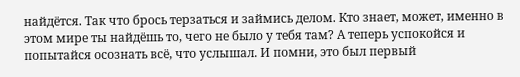найдётся. Так что брось терзаться и займись делом. Кто знает, может, именно в этом мире ты найдёшь то, чего не было у тебя там? А теперь успокойся и попытайся осознать всё, что услышал. И помни, это был первый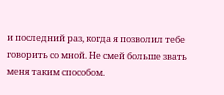и последний раз, когда я позволил тебе говорить со мной. Не смей больше звать меня таким способом.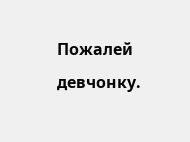Пожалей девчонку.